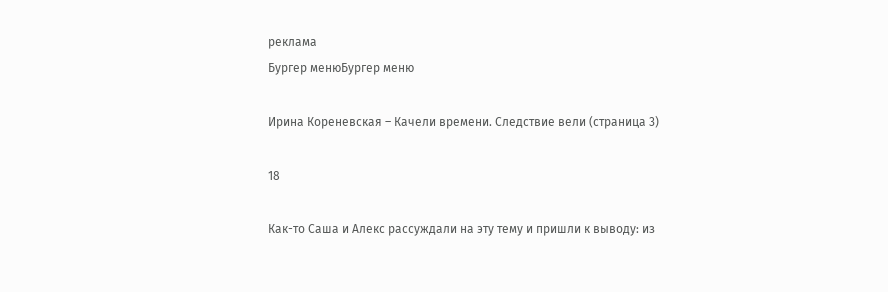реклама
Бургер менюБургер меню

Ирина Кореневская – Качели времени. Следствие вели (страница 3)

18

Как-то Саша и Алекс рассуждали на эту тему и пришли к выводу: из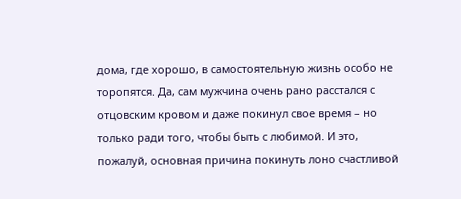дома, где хорошо, в самостоятельную жизнь особо не торопятся. Да, сам мужчина очень рано расстался с отцовским кровом и даже покинул свое время – но только ради того, чтобы быть с любимой. И это, пожалуй, основная причина покинуть лоно счастливой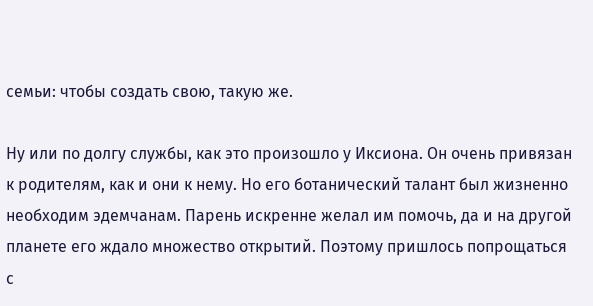семьи: чтобы создать свою, такую же.

Ну или по долгу службы, как это произошло у Иксиона. Он очень привязан к родителям, как и они к нему. Но его ботанический талант был жизненно необходим эдемчанам. Парень искренне желал им помочь, да и на другой планете его ждало множество открытий. Поэтому пришлось попрощаться с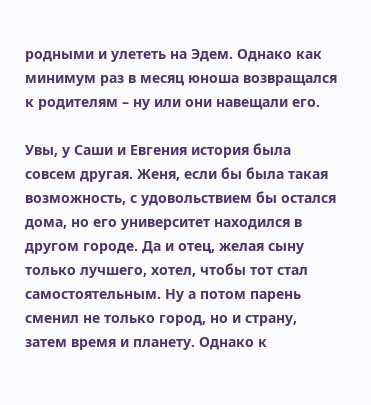родными и улететь на Эдем. Однако как минимум раз в месяц юноша возвращался к родителям – ну или они навещали его.

Увы, у Саши и Евгения история была совсем другая. Женя, если бы была такая возможность, с удовольствием бы остался дома, но его университет находился в другом городе. Да и отец, желая сыну только лучшего, хотел, чтобы тот стал самостоятельным. Ну а потом парень сменил не только город, но и страну, затем время и планету. Однако к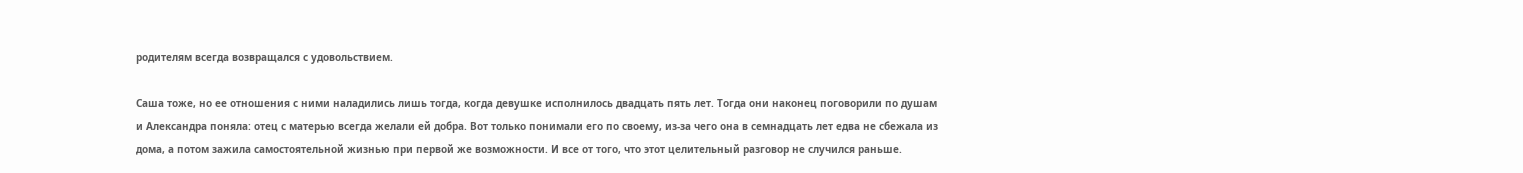родителям всегда возвращался с удовольствием.

Саша тоже, но ее отношения с ними наладились лишь тогда, когда девушке исполнилось двадцать пять лет. Тогда они наконец поговорили по душам и Александра поняла: отец с матерью всегда желали ей добра. Вот только понимали его по своему, из-за чего она в семнадцать лет едва не сбежала из дома, а потом зажила самостоятельной жизнью при первой же возможности. И все от того, что этот целительный разговор не случился раньше.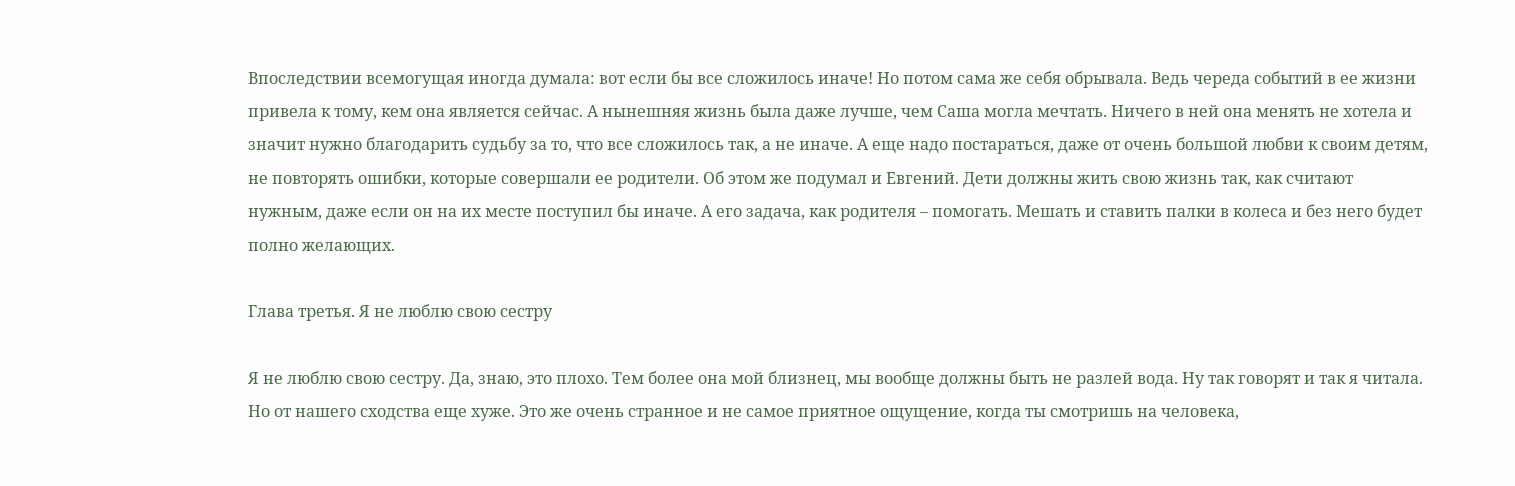Впоследствии всемогущая иногда думала: вот если бы все сложилось иначе! Но потом сама же себя обрывала. Ведь череда событий в ее жизни привела к тому, кем она является сейчас. А нынешняя жизнь была даже лучше, чем Саша могла мечтать. Ничего в ней она менять не хотела и значит нужно благодарить судьбу за то, что все сложилось так, а не иначе. А еще надо постараться, даже от очень большой любви к своим детям, не повторять ошибки, которые совершали ее родители. Об этом же подумал и Евгений. Дети должны жить свою жизнь так, как считают нужным, даже если он на их месте поступил бы иначе. А его задача, как родителя – помогать. Мешать и ставить палки в колеса и без него будет полно желающих.

Глава третья. Я не люблю свою сестру

Я не люблю свою сестру. Да, знаю, это плохо. Тем более она мой близнец, мы вообще должны быть не разлей вода. Ну так говорят и так я читала. Но от нашего сходства еще хуже. Это же очень странное и не самое приятное ощущение, когда ты смотришь на человека,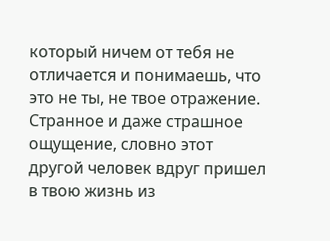который ничем от тебя не отличается и понимаешь, что это не ты, не твое отражение. Странное и даже страшное ощущение, словно этот другой человек вдруг пришел в твою жизнь из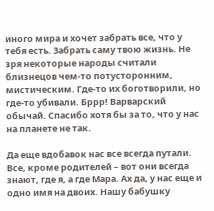иного мира и хочет забрать все, что у тебя есть. Забрать саму твою жизнь. Не зря некоторые народы считали близнецов чем-то потусторонним, мистическим. Где-то их боготворили, но где-то убивали. Бррр! Варварский обычай. Спасибо хотя бы за то, что у нас на планете не так.

Да еще вдобавок нас все всегда путали. Все, кроме родителей – вот они всегда знают, где я, а где Мара. Ах да, у нас еще и одно имя на двоих. Нашу бабушку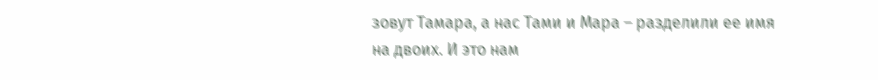зовут Тамара, а нас Тами и Мара – разделили ее имя на двоих. И это нам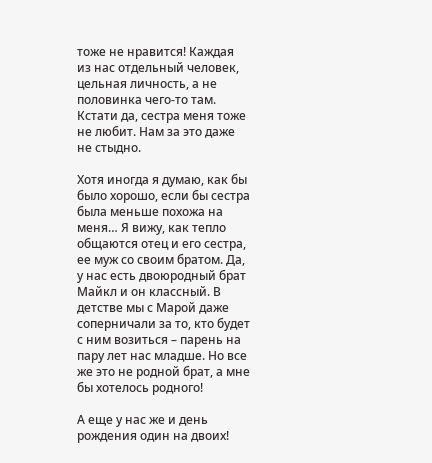тоже не нравится! Каждая из нас отдельный человек, цельная личность, а не половинка чего-то там. Кстати да, сестра меня тоже не любит. Нам за это даже не стыдно.

Хотя иногда я думаю, как бы было хорошо, если бы сестра была меньше похожа на меня… Я вижу, как тепло общаются отец и его сестра, ее муж со своим братом. Да, у нас есть двоюродный брат Майкл и он классный. В детстве мы с Марой даже соперничали за то, кто будет с ним возиться – парень на пару лет нас младше. Но все же это не родной брат, а мне бы хотелось родного!

А еще у нас же и день рождения один на двоих!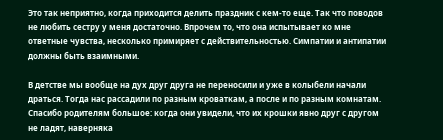Это так неприятно, когда приходится делить праздник с кем-то еще. Так что поводов не любить сестру у меня достаточно. Впрочем то, что она испытывает ко мне ответные чувства, несколько примиряет с действительностью. Симпатии и антипатии должны быть взаимными.

В детстве мы вообще на дух друг друга не переносили и уже в колыбели начали драться. Тогда нас рассадили по разным кроваткам, а после и по разным комнатам. Спасибо родителям большое: когда они увидели, что их крошки явно друг с другом не ладят, наверняка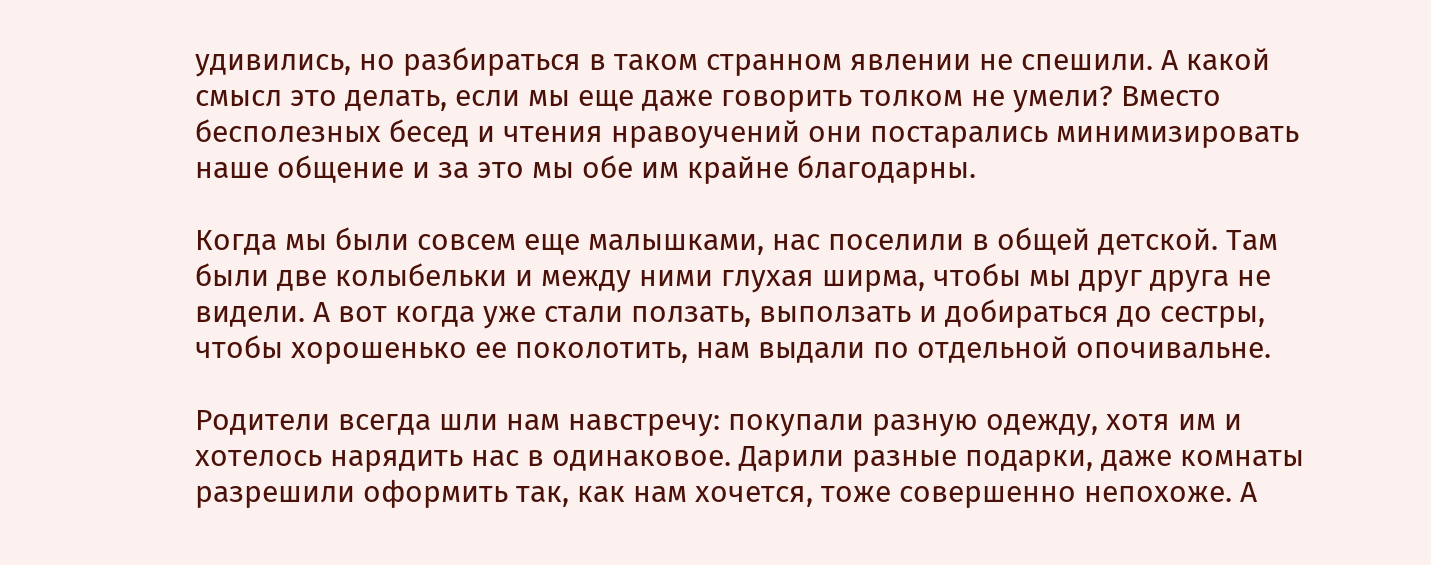удивились, но разбираться в таком странном явлении не спешили. А какой смысл это делать, если мы еще даже говорить толком не умели? Вместо бесполезных бесед и чтения нравоучений они постарались минимизировать наше общение и за это мы обе им крайне благодарны.

Когда мы были совсем еще малышками, нас поселили в общей детской. Там были две колыбельки и между ними глухая ширма, чтобы мы друг друга не видели. А вот когда уже стали ползать, выползать и добираться до сестры, чтобы хорошенько ее поколотить, нам выдали по отдельной опочивальне.

Родители всегда шли нам навстречу: покупали разную одежду, хотя им и хотелось нарядить нас в одинаковое. Дарили разные подарки, даже комнаты разрешили оформить так, как нам хочется, тоже совершенно непохоже. А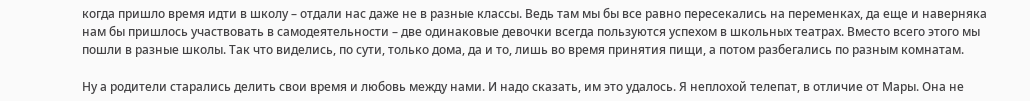когда пришло время идти в школу – отдали нас даже не в разные классы. Ведь там мы бы все равно пересекались на переменках, да еще и наверняка нам бы пришлось участвовать в самодеятельности – две одинаковые девочки всегда пользуются успехом в школьных театрах. Вместо всего этого мы пошли в разные школы. Так что виделись, по сути, только дома, да и то, лишь во время принятия пищи, а потом разбегались по разным комнатам.

Ну а родители старались делить свои время и любовь между нами. И надо сказать, им это удалось. Я неплохой телепат, в отличие от Мары. Она не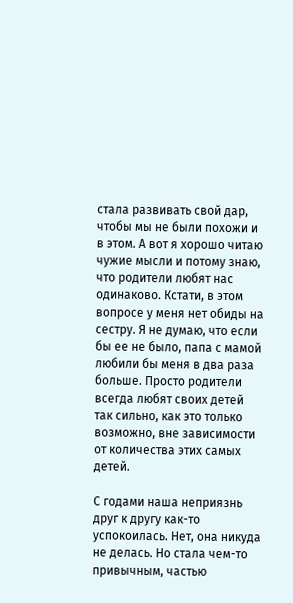стала развивать свой дар, чтобы мы не были похожи и в этом. А вот я хорошо читаю чужие мысли и потому знаю, что родители любят нас одинаково. Кстати, в этом вопросе у меня нет обиды на сестру. Я не думаю, что если бы ее не было, папа с мамой любили бы меня в два раза больше. Просто родители всегда любят своих детей так сильно, как это только возможно, вне зависимости от количества этих самых детей.

С годами наша неприязнь друг к другу как-то успокоилась. Нет, она никуда не делась. Но стала чем-то привычным, частью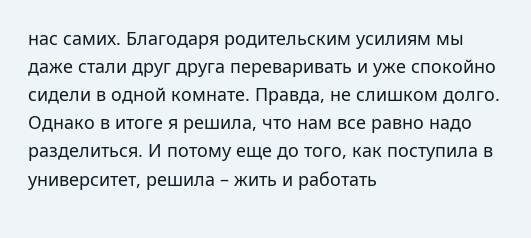нас самих. Благодаря родительским усилиям мы даже стали друг друга переваривать и уже спокойно сидели в одной комнате. Правда, не слишком долго. Однако в итоге я решила, что нам все равно надо разделиться. И потому еще до того, как поступила в университет, решила – жить и работать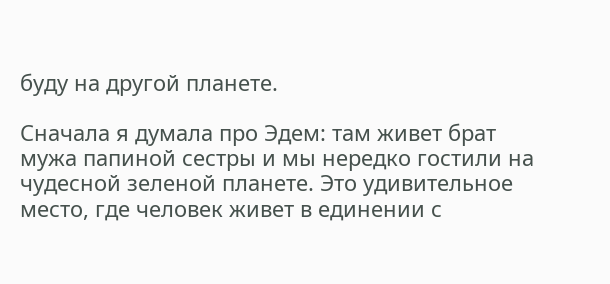буду на другой планете.

Сначала я думала про Эдем: там живет брат мужа папиной сестры и мы нередко гостили на чудесной зеленой планете. Это удивительное место, где человек живет в единении с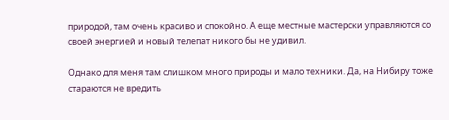природой, там очень красиво и спокойно. А еще местные мастерски управляются со своей энергией и новый телепат никого бы не удивил.

Однако для меня там слишком много природы и мало техники. Да, на Нибиру тоже стараются не вредить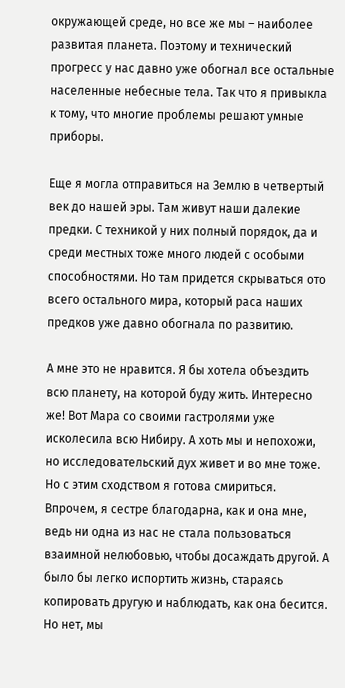окружающей среде, но все же мы – наиболее развитая планета. Поэтому и технический прогресс у нас давно уже обогнал все остальные населенные небесные тела. Так что я привыкла к тому, что многие проблемы решают умные приборы.

Еще я могла отправиться на Землю в четвертый век до нашей эры. Там живут наши далекие предки. С техникой у них полный порядок, да и среди местных тоже много людей с особыми способностями. Но там придется скрываться ото всего остального мира, который раса наших предков уже давно обогнала по развитию.

А мне это не нравится. Я бы хотела объездить всю планету, на которой буду жить. Интересно же! Вот Мара со своими гастролями уже исколесила всю Нибиру. А хоть мы и непохожи, но исследовательский дух живет и во мне тоже. Но с этим сходством я готова смириться. Впрочем, я сестре благодарна, как и она мне, ведь ни одна из нас не стала пользоваться взаимной нелюбовью, чтобы досаждать другой. А было бы легко испортить жизнь, стараясь копировать другую и наблюдать, как она бесится. Но нет, мы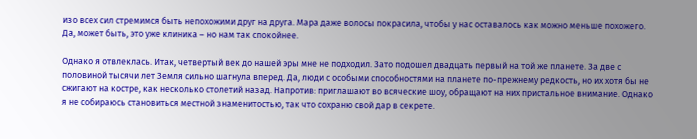изо всех сил стремимся быть непохожими друг на друга. Мара даже волосы покрасила, чтобы у нас оставалось как можно меньше похожего. Да, может быть, это уже клиника – но нам так спокойнее.

Однако я отвлеклась. Итак, четвертый век до нашей эры мне не подходил. Зато подошел двадцать первый на той же планете. За две с половиной тысячи лет Земля сильно шагнула вперед. Да, люди с особыми способностями на планете по-прежнему редкость, но их хотя бы не сжигают на костре, как несколько столетий назад. Напротив: приглашают во всяческие шоу, обращают на них пристальное внимание. Однако я не собираюсь становиться местной знаменитостью, так что сохраню свой дар в секрете.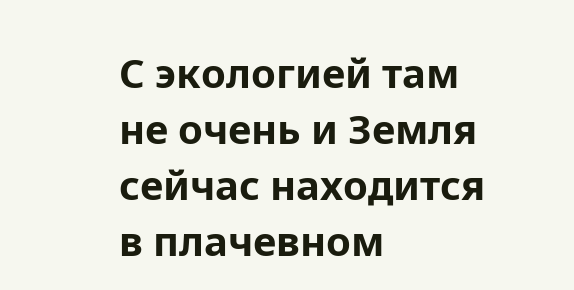С экологией там не очень и Земля сейчас находится в плачевном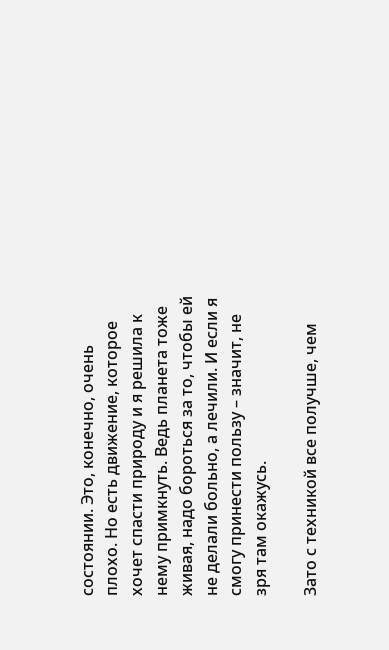состоянии. Это, конечно, очень плохо. Но есть движение, которое хочет спасти природу и я решила к нему примкнуть. Ведь планета тоже живая, надо бороться за то, чтобы ей не делали больно, а лечили. И если я смогу принести пользу – значит, не зря там окажусь.

Зато с техникой все получше, чем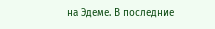на Эдеме. В последние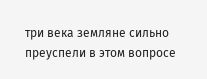три века земляне сильно преуспели в этом вопросе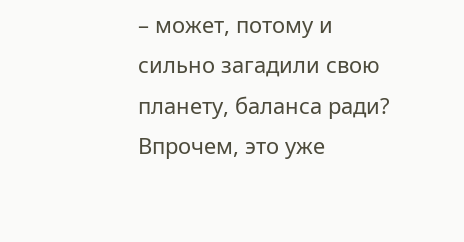– может, потому и сильно загадили свою планету, баланса ради? Впрочем, это уже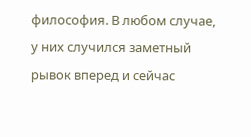философия. В любом случае, у них случился заметный рывок вперед и сейчас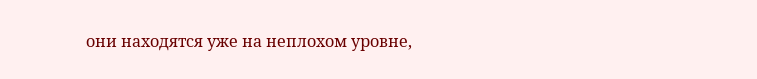они находятся уже на неплохом уровне,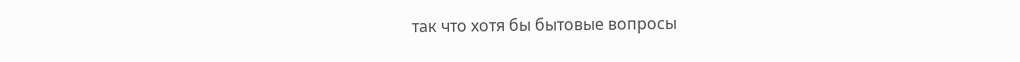так что хотя бы бытовые вопросы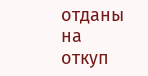отданы на откуп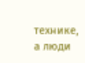технике, а люди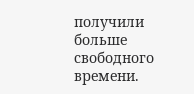получили больше свободного времени.